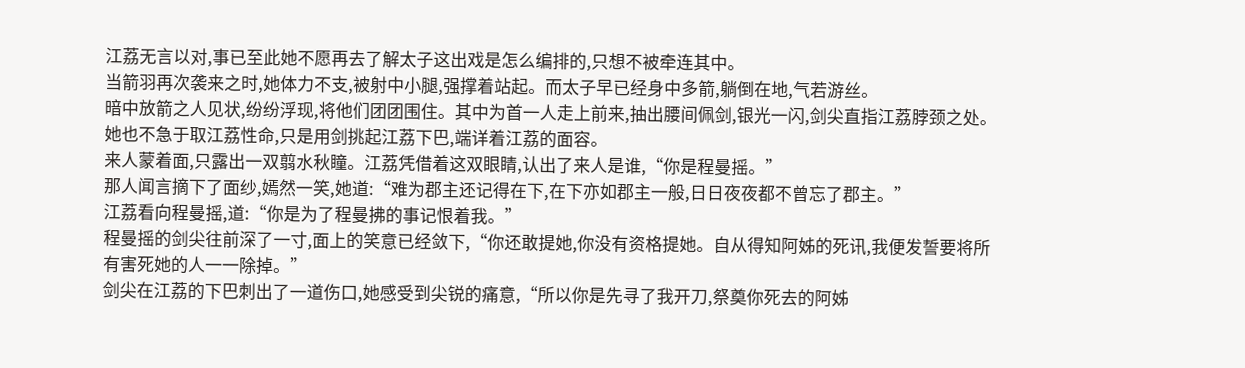江荔无言以对,事已至此她不愿再去了解太子这出戏是怎么编排的,只想不被牵连其中。
当箭羽再次袭来之时,她体力不支,被射中小腿,强撑着站起。而太子早已经身中多箭,躺倒在地,气若游丝。
暗中放箭之人见状,纷纷浮现,将他们团团围住。其中为首一人走上前来,抽出腰间佩剑,银光一闪,剑尖直指江荔脖颈之处。
她也不急于取江荔性命,只是用剑挑起江荔下巴,端详着江荔的面容。
来人蒙着面,只露出一双翦水秋瞳。江荔凭借着这双眼睛,认出了来人是谁,“你是程曼摇。”
那人闻言摘下了面纱,嫣然一笑,她道:“难为郡主还记得在下,在下亦如郡主一般,日日夜夜都不曾忘了郡主。”
江荔看向程曼摇,道:“你是为了程曼拂的事记恨着我。”
程曼摇的剑尖往前深了一寸,面上的笑意已经敛下,“你还敢提她,你没有资格提她。自从得知阿姊的死讯,我便发誓要将所有害死她的人一一除掉。”
剑尖在江荔的下巴刺出了一道伤口,她感受到尖锐的痛意,“所以你是先寻了我开刀,祭奠你死去的阿姊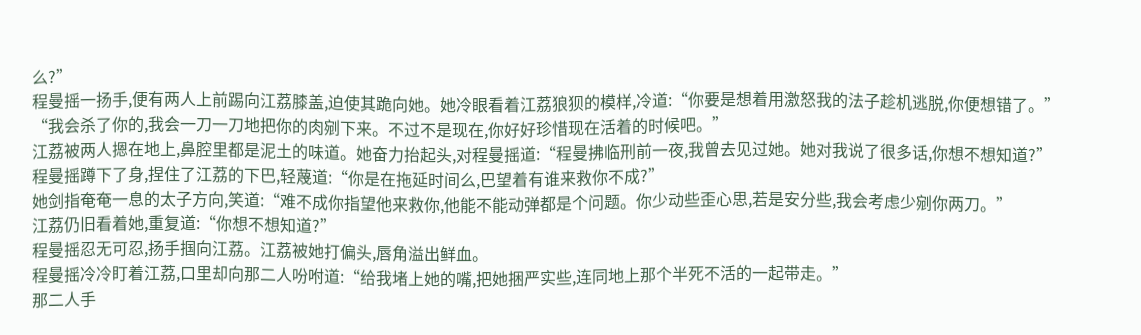么?”
程曼摇一扬手,便有两人上前踢向江荔膝盖,迫使其跪向她。她冷眼看着江荔狼狈的模样,冷道:“你要是想着用激怒我的法子趁机逃脱,你便想错了。”
“我会杀了你的,我会一刀一刀地把你的肉剜下来。不过不是现在,你好好珍惜现在活着的时候吧。”
江荔被两人摁在地上,鼻腔里都是泥土的味道。她奋力抬起头,对程曼摇道:“程曼拂临刑前一夜,我曾去见过她。她对我说了很多话,你想不想知道?”
程曼摇蹲下了身,捏住了江荔的下巴,轻蔑道:“你是在拖延时间么,巴望着有谁来救你不成?”
她剑指奄奄一息的太子方向,笑道:“难不成你指望他来救你,他能不能动弹都是个问题。你少动些歪心思,若是安分些,我会考虑少剜你两刀。”
江荔仍旧看着她,重复道:“你想不想知道?”
程曼摇忍无可忍,扬手掴向江荔。江荔被她打偏头,唇角溢出鲜血。
程曼摇冷冷盯着江荔,口里却向那二人吩咐道:“给我堵上她的嘴,把她捆严实些,连同地上那个半死不活的一起带走。”
那二人手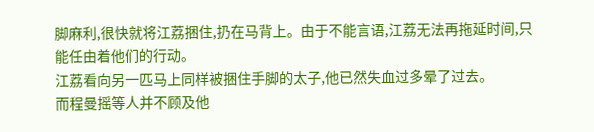脚麻利,很快就将江荔捆住,扔在马背上。由于不能言语,江荔无法再拖延时间,只能任由着他们的行动。
江荔看向另一匹马上同样被捆住手脚的太子,他已然失血过多晕了过去。
而程曼摇等人并不顾及他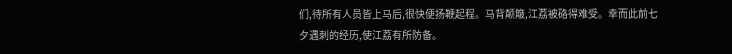们,待所有人员皆上马后,很快便扬鞭起程。马背颠簸,江荔被硌得难受。幸而此前七夕遇刺的经历,使江荔有所防备。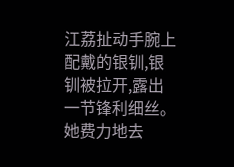江荔扯动手腕上配戴的银钏,银钏被拉开,露出一节锋利细丝。
她费力地去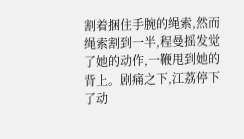割着捆住手腕的绳索,然而绳索割到一半,程曼摇发觉了她的动作,一鞭甩到她的背上。剧痛之下,江荔停下了动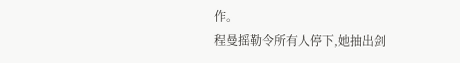作。
程曼摇勒令所有人停下,她抽出剑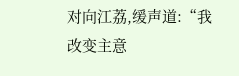对向江荔,缓声道:“我改变主意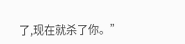了,现在就杀了你。”